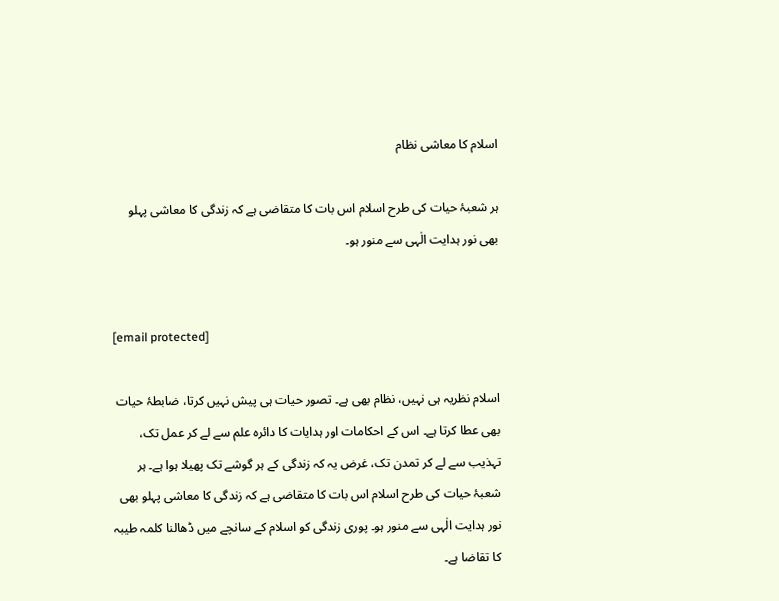اسلام کا معاشی نظام

ہر شعبۂ حیات کی طرح اسلام اس بات کا متقاضی ہے کہ زندگی کا معاشی پہلو بھی نور ہدایت الٰہی سے منور ہو۔


[email protected]

اسلام نظریہ ہی نہیں، نظام بھی ہے۔ تصور حیات ہی پیش نہیں کرتا، ضابطۂ حیات بھی عطا کرتا ہے۔ اس کے احکامات اور ہدایات کا دائرہ علم سے لے کر عمل تک، تہذیب سے لے کر تمدن تک، غرض یہ کہ زندگی کے ہر گوشے تک پھیلا ہوا ہے۔ ہر شعبۂ حیات کی طرح اسلام اس بات کا متقاضی ہے کہ زندگی کا معاشی پہلو بھی نور ہدایت الٰہی سے منور ہو۔ پوری زندگی کو اسلام کے سانچے میں ڈھالنا کلمہ طیبہ کا تقاضا ہے۔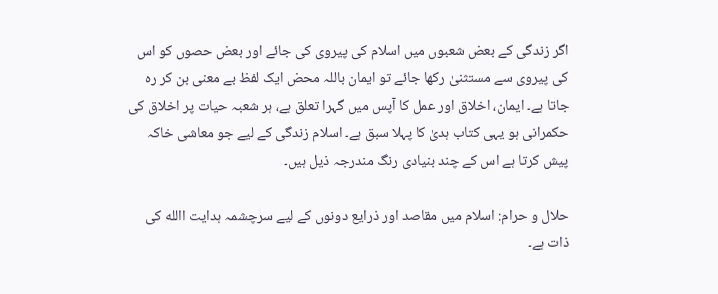اگر زندگی کے بعض شعبوں میں اسلام کی پیروی کی جائے اور بعض حصوں کو اس کی پیروی سے مستثنیٰ رکھا جائے تو ایمان باللہ محض ایک لفظ بے معنی بن کر رہ جاتا ہے۔ ایمان، اخلاق اور عمل کا آپس میں گہرا تعلق ہے، ہر شعبہ حیات پر اخلاق کی حکمرانی ہو یہی کتاب ہدیٰ کا پہلا سبق ہے۔ اسلام زندگی کے لیے جو معاشی خاکہ پیش کرتا ہے اس کے چند بنیادی رنگ مندرجہ ذیل ہیں۔

حلال و حرام: اسلام میں مقاصد اور ذرایع دونوں کے لیے سرچشمہ ہدایت االله کی ذات ہے۔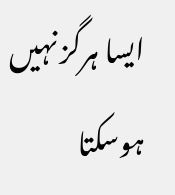ایسا ہرگز نہیں ہوسکتا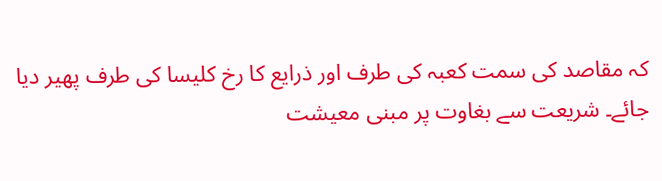کہ مقاصد کی سمت کعبہ کی طرف اور ذرایع کا رخ کلیسا کی طرف پھیر دیا جائے۔ شریعت سے بغاوت پر مبنی معیشت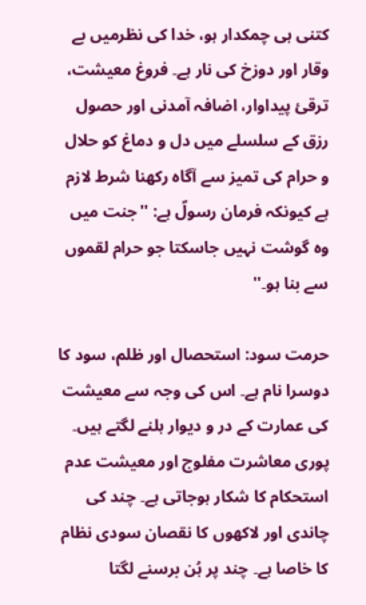کتنی ہی چمکدار ہو، خدا کی نظرمیں بے وقار اور دوزخ کی نار ہے۔ فروغ معیشت، ترقیٔ پیداوار، اضافہ آمدنی اور حصول رزق کے سلسلے میں دل و دماغ کو حلال و حرام کی تمیز سے آگاہ رکھنا شرط لازم ہے کیونکہ فرمان رسولؐ ہے: ''جنت میں وہ گوشت نہیں جاسکتا جو حرام لقموں سے بنا ہو۔''

حرمت سود: استحصال اور ظلم، سود کا دوسرا نام ہے۔ اس کی وجہ سے معیشت کی عمارت کے در و دیوار ہلنے لگتے ہیں۔ پوری معاشرت مفلوج اور معیشت عدم استحکام کا شکار ہوجاتی ہے۔ چند کی چاندی اور لاکھوں کا نقصان سودی نظام کا خاصا ہے۔ چند پر ہُن برسنے لگتا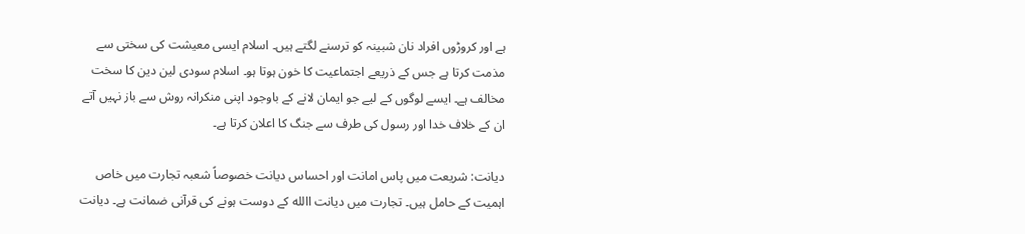ہے اور کروڑوں افراد نان شبینہ کو ترسنے لگتے ہیں۔ اسلام ایسی معیشت کی سختی سے مذمت کرتا ہے جس کے ذریعے اجتماعیت کا خون ہوتا ہو۔ اسلام سودی لین دین کا سخت مخالف ہے۔ ایسے لوگوں کے لیے جو ایمان لانے کے باوجود اپنی منکرانہ روش سے باز نہیں آتے ان کے خلاف خدا اور رسول کی طرف سے جنگ کا اعلان کرتا ہے۔

دیانت: شریعت میں پاس امانت اور احساس دیانت خصوصاً شعبہ تجارت میں خاص اہمیت کے حامل ہیں۔ تجارت میں دیانت االله کے دوست ہونے کی قرآنی ضمانت ہے۔ دیانت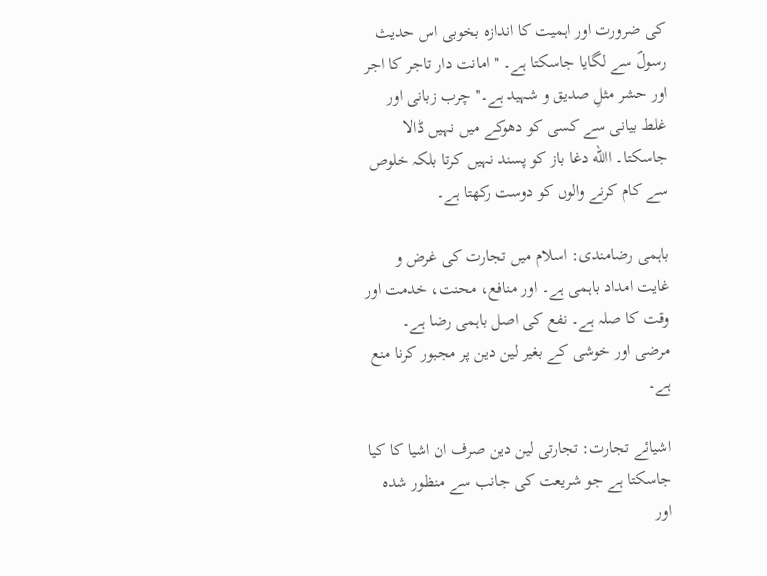کی ضرورت اور اہمیت کا اندازہ بخوبی اس حدیث رسولؐ سے لگایا جاسکتا ہے۔ ''امانت دار تاجر کا اجر اور حشر مثلِ صدیق و شہید ہے۔'' چرب زبانی اور غلط بیانی سے کسی کو دھوکے میں نہیں ڈالا جاسکتا۔ االله دغا باز کو پسند نہیں کرتا بلکہ خلوص سے کام کرنے والوں کو دوست رکھتا ہے۔

باہمی رضامندی: اسلام میں تجارت کی غرض و غایت امداد باہمی ہے۔ اور منافع، محنت، خدمت اور وقت کا صلہ ہے۔ نفع کی اصل باہمی رضا ہے۔ مرضی اور خوشی کے بغیر لین دین پر مجبور کرنا منع ہے۔

اشیائے تجارت: تجارتی لین دین صرف ان اشیا کا کیا جاسکتا ہے جو شریعت کی جانب سے منظور شدہ اور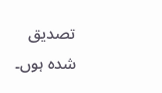تصدیق شدہ ہوں۔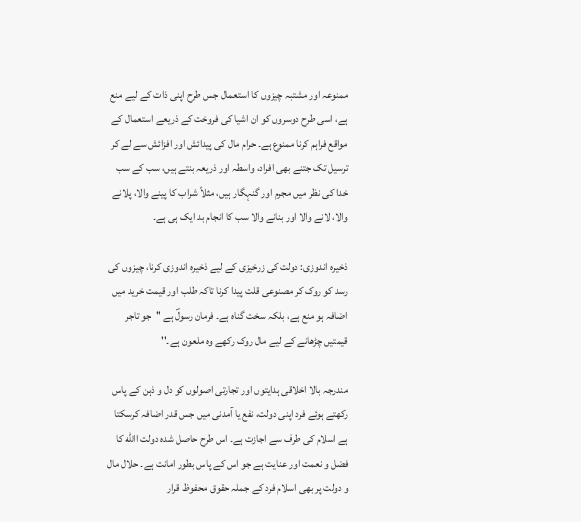ممنوعہ اور مشتبہ چیزوں کا استعمال جس طرح اپنی ذات کے لیے منع ہے، اسی طرح دوسروں کو ان اشیا کی فروخت کے ذریعے استعمال کے مواقع فراہم کرنا ممنوع ہے۔ حرام مال کی پیدائش اور افزائش سے لے کر ترسیل تک جتنے بھی افراد، واسطہ اور ذریعہ بنتے ہیں، سب کے سب خدا کی نظر میں مجرم اور گنہگار ہیں، مثلاً شراب کا پینے والا، پلانے والا، لانے والا اور بنانے والا سب کا انجام بد ایک ہی ہے۔

ذخیرہ اندوزی: دولت کی زرخیزی کے لیے ذخیرہ اندوزی کرنا، چیزوں کی رسد کو روک کر مصنوعی قلت پیدا کرنا تاکہ طلب اور قیمت خرید میں اضافہ ہو منع ہے، بلکہ سخت گناہ ہے۔ فرمان رسولؐ ہے ''جو تاجر قیمتیں چڑھانے کے لیے مال روک رکھے وہ ملعون ہے۔''

مندرجہ بالا اخلاقی ہدایتوں اور تجارتی اصولوں کو دل و ذہن کے پاس رکھتے ہوئے فرد اپنی دولت، نفع یا آمدنی میں جس قدر اضافہ کرسکتا ہے اسلام کی طرف سے اجازت ہے۔ اس طرح حاصل شدہ دولت االله کا فضل و نعمت اور عنایت ہے جو اس کے پاس بطور امانت ہے۔ حلال مال و دولت پر بھی اسلام فرد کے جملہ حقوق محفوظ قرار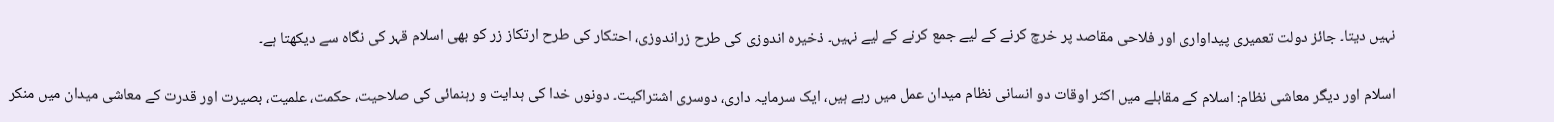نہیں دیتا۔ جائز دولت تعمیری پیداواری اور فلاحی مقاصد پر خرچ کرنے کے لیے جمع کرنے کے لیے نہیں۔ ذخیرہ اندوزی کی طرح زراندوزی، احتکار کی طرح ارتکاز زر کو بھی اسلام قہر کی نگاہ سے دیکھتا ہے۔

اسلام اور دیگر معاشی نظام: اسلام کے مقابلے میں اکثر اوقات دو انسانی نظام میدان عمل میں رہے ہیں، ایک سرمایہ داری، دوسری اشتراکیت۔ دونوں خدا کی ہدایت و رہنمائی کی صلاحیت، حکمت، علمیت، بصیرت اور قدرت کے معاشی میدان میں منکر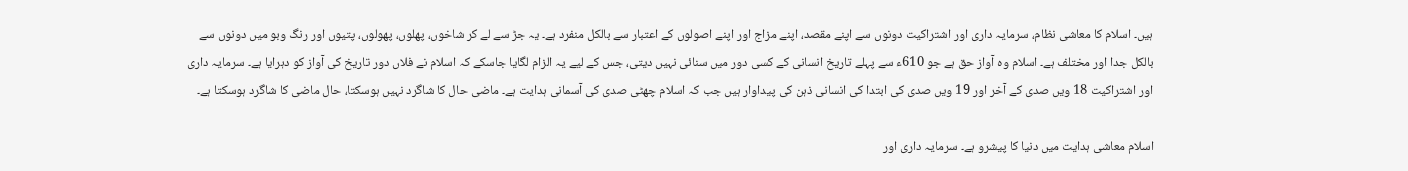ہیں۔ اسلام کا معاشی نظام، سرمایہ داری اور اشتراکیت دونوں سے اپنے مقصد، اپنے مزاج اور اپنے اصولوں کے اعتبار سے بالکل منفرد ہے۔ یہ جڑ سے لے کر شاخوں، پھلوں، پھولوں، پتیوں اور رنگ وبو میں دونوں سے بالکل جدا اور مختلف ہے۔ اسلام وہ آواز حق ہے جو 610ء سے پہلے تاریخ انسانی کے کسی دور میں سنائی نہیں دیتی، جس کے لیے یہ الزام لگایا جاسکے کہ اسلام نے فلاں دور تاریخ کی آواز کو دہرایا ہے۔ سرمایہ داری اور اشتراکیت 18 ویں صدی کے آخر اور 19 ویں صدی کی ابتدا کی انسانی ذہن کی پیداوار ہیں جب کہ اسلام چھٹی صدی کی آسمانی ہدایت ہے۔ ماضی حال کا شاگرد نہیں ہوسکتا، حال ماضی کا شاگرد ہوسکتا ہے۔

اسلام معاشی ہدایت میں دنیا کا پیشرو ہے۔ سرمایہ داری اور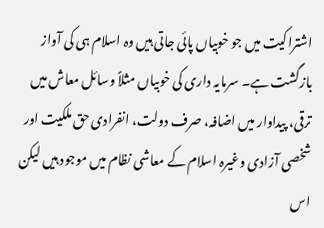اشتراکیت میں جو خوبیاں پائی جاتی ہیں وہ اسلام ہی کی آواز بازگشت ہے۔ سرمایہ داری کی خوبیاں مثلاً وسائل معاش میں ترقی، پیداوار میں اضافہ، صرف دولت، انفرادی حق ملکیت اور شخصی آزادی وغیرہ اسلام کے معاشی نظام میں موجود ہیں لیکن اس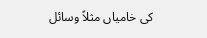کی خامیاں مثلاً وسائل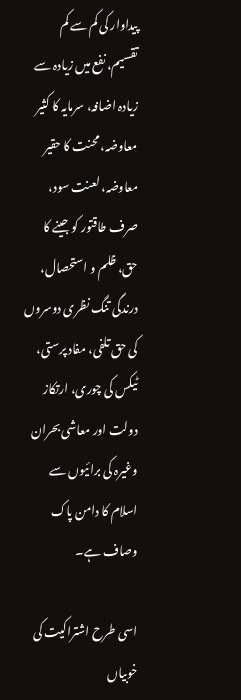پیداوار کی کم سے کم تقسیم، نفع میں زیادہ سے زیادہ اضافہ، سرمایہ کا کثیر معاوضہ، محنت کا حقیر معاوضہ، لعنت سود، صرف طاقتور کو جینے کا حق، ظلم و استحصال، درندگی تنگ نظری دوسروں کی حق تلفی، مفاد پرستی، ٹیکس کی چوری، ارتکاز دولت اور معاشی بحران وغیرہ کی برائیوں سے اسلام کا دامن پاک وصاف ہے۔

اسی طرح اشتراکیت کی خوبیاں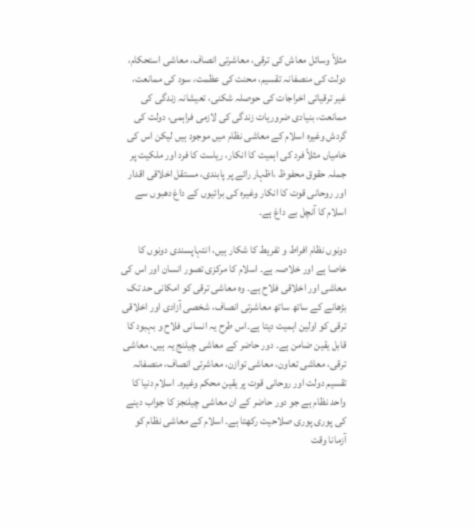مثلاً وسائل معاش کی ترقی، معاشرتی انصاف، معاشی استحکام، دولت کی منصفانہ تقسیم، محنت کی عظمت، سود کی ممانعت، غیر ترقیاتی اخراجات کی حوصلہ شکنی، تعیشانہ زندگی کی ممانعت، بنیادی ضروریات زندگی کی لازمی فراہمی، دولت کی گردش وغیرہ اسلام کے معاشی نظام میں موجود ہیں لیکن اس کی خامیاں مثلاً فرد کی اہمیت کا انکار، ریاست کا فرد اور ملکیت پر جملہ حقوق محفوظ ،اظہار رائے پر پابندی، مستقل اخلاقی اقدار اور روحانی قوت کا انکار وغیرہ کی برائیوں کے داغ دھبوں سے اسلام کا آنچل بے داغ ہے۔

دونوں نظام افراط و تفریط کا شکار ہیں، انتہاپسندی دونوں کا خاصا ہے اور خلاصہ ہے۔ اسلام کا مرکزی تصور انسان اور اس کی معاشی اور اخلاقی فلاح ہے۔ وہ معاشی ترقی کو امکانی حد تک بڑھانے کے ساتھ ساتھ معاشرتی انصاف، شخصی آزادی اور اخلاقی ترقی کو اولین اہمیت دیتا ہے۔اس طرح یہ انسانی فلاح و بہبود کا قابل یقین ضامن ہے۔ دور حاضر کے معاشی چیلنج یہ ہیں، معاشی ترقی، معاشی تعاون، معاشی توازن، معاشرتی انصاف، منصفانہ تقسیم دولت اور روحانی قوت پر یقین محکم وغیرہ۔ اسلام دنیا کا واحد نظام ہے جو دور حاضر کے ان معاشی چیلنجز کا جواب دینے کی پوری پوری صلاحیت رکھتا ہے۔ اسلام کے معاشی نظام کو آزمانا وقت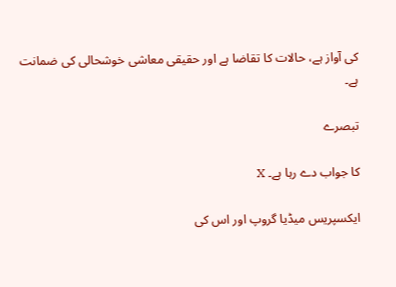کی آواز ہے، حالات کا تقاضا ہے اور حقیقی معاشی خوشحالی کی ضمانت ہے۔

تبصرے

کا جواب دے رہا ہے۔ X

ایکسپریس میڈیا گروپ اور اس کی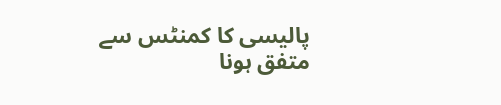پالیسی کا کمنٹس سے متفق ہونا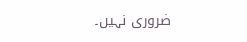ضروری نہیں۔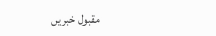مقبول خبریں